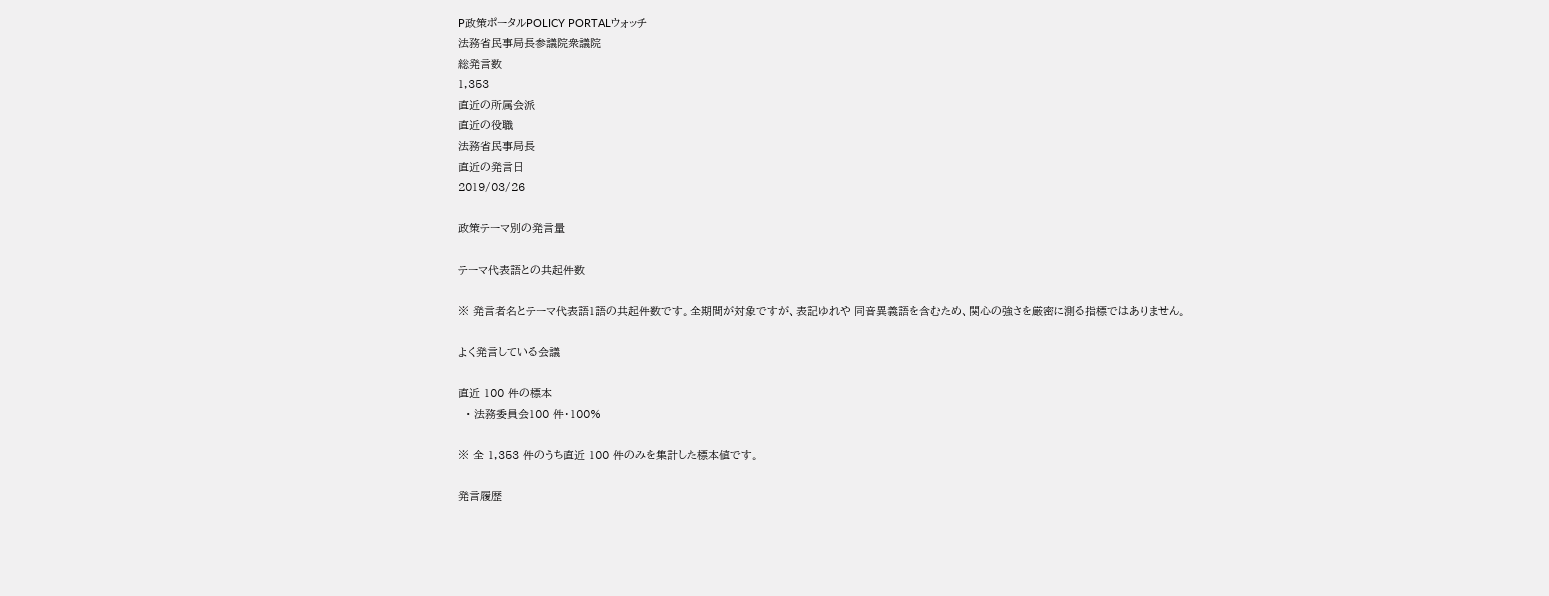P政策ポータルPOLICY PORTALウォッチ
法務省民事局長参議院衆議院
総発言数
1,353
直近の所属会派
直近の役職
法務省民事局長
直近の発言日
2019/03/26

政策テーマ別の発言量

テーマ代表語との共起件数

※ 発言者名とテーマ代表語1語の共起件数です。全期間が対象ですが、表記ゆれや 同音異義語を含むため、関心の強さを厳密に測る指標ではありません。

よく発言している会議

直近 100 件の標本
  • 法務委員会100 件・100%

※ 全 1,353 件のうち直近 100 件のみを集計した標本値です。

発言履歴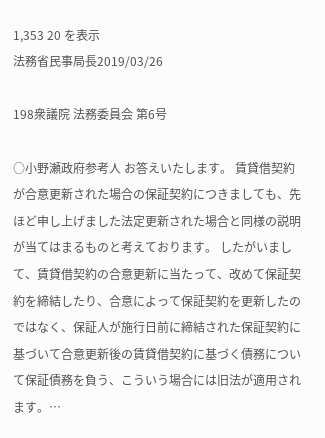1,353 20 を表示
法務省民事局長2019/03/26

198衆議院 法務委員会 第6号

○小野瀬政府参考人 お答えいたします。 賃貸借契約が合意更新された場合の保証契約につきましても、先ほど申し上げました法定更新された場合と同様の説明が当てはまるものと考えております。 したがいまして、賃貸借契約の合意更新に当たって、改めて保証契約を締結したり、合意によって保証契約を更新したのではなく、保証人が施行日前に締結された保証契約に基づいて合意更新後の賃貸借契約に基づく債務について保証債務を負う、こういう場合には旧法が適用されます。…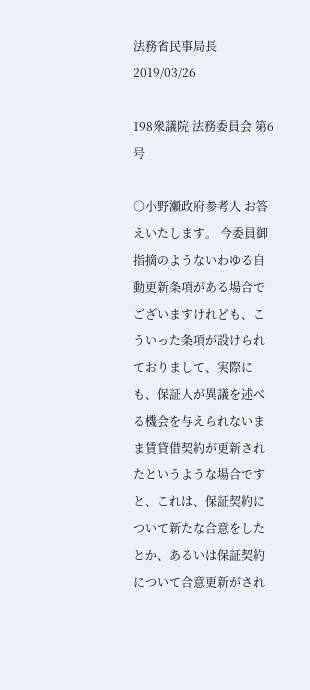法務省民事局長2019/03/26

198衆議院 法務委員会 第6号

○小野瀬政府参考人 お答えいたします。 今委員御指摘のようないわゆる自動更新条項がある場合でございますけれども、こういった条項が設けられておりまして、実際にも、保証人が異議を述べる機会を与えられないまま賃貸借契約が更新されたというような場合ですと、これは、保証契約について新たな合意をしたとか、あるいは保証契約について合意更新がされ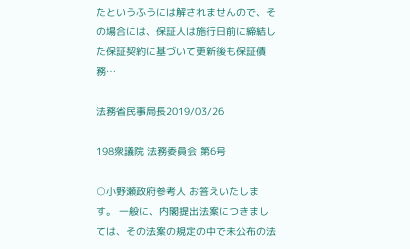たというふうには解されませんので、その場合には、保証人は施行日前に締結した保証契約に基づいて更新後も保証債務…

法務省民事局長2019/03/26

198衆議院 法務委員会 第6号

○小野瀬政府参考人 お答えいたします。 一般に、内閣提出法案につきましては、その法案の規定の中で未公布の法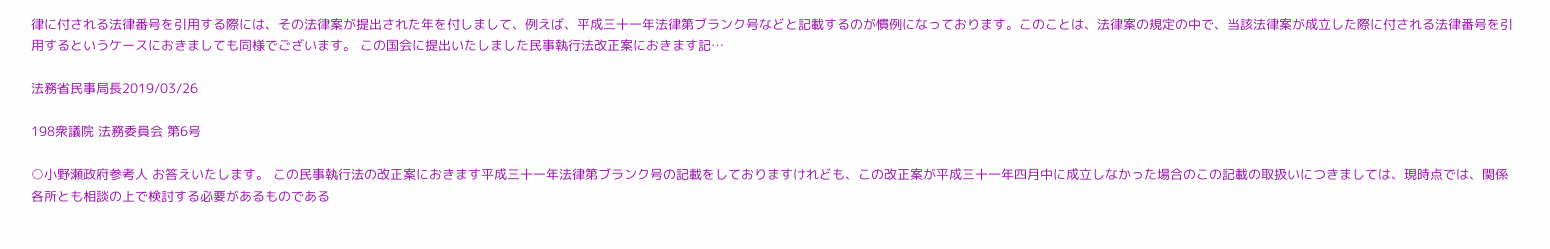律に付される法律番号を引用する際には、その法律案が提出された年を付しまして、例えば、平成三十一年法律第ブランク号などと記載するのが慣例になっております。このことは、法律案の規定の中で、当該法律案が成立した際に付される法律番号を引用するというケースにおきましても同様でございます。 この国会に提出いたしました民事執行法改正案におきます記…

法務省民事局長2019/03/26

198衆議院 法務委員会 第6号

○小野瀬政府参考人 お答えいたします。 この民事執行法の改正案におきます平成三十一年法律第ブランク号の記載をしておりますけれども、この改正案が平成三十一年四月中に成立しなかった場合のこの記載の取扱いにつきましては、現時点では、関係各所とも相談の上で検討する必要があるものである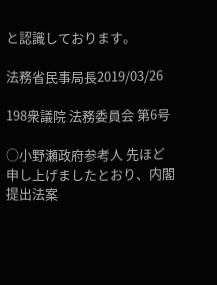と認識しております。

法務省民事局長2019/03/26

198衆議院 法務委員会 第6号

○小野瀬政府参考人 先ほど申し上げましたとおり、内閣提出法案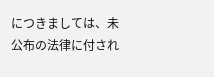につきましては、未公布の法律に付され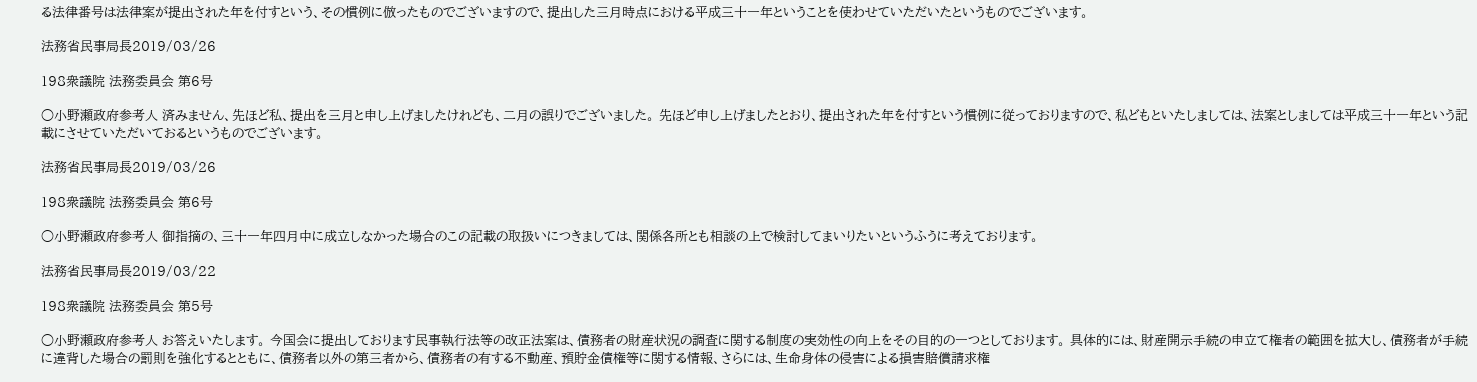る法律番号は法律案が提出された年を付すという、その慣例に倣ったものでございますので、提出した三月時点における平成三十一年ということを使わせていただいたというものでございます。

法務省民事局長2019/03/26

198衆議院 法務委員会 第6号

○小野瀬政府参考人 済みません、先ほど私、提出を三月と申し上げましたけれども、二月の誤りでございました。 先ほど申し上げましたとおり、提出された年を付すという慣例に従っておりますので、私どもといたしましては、法案としましては平成三十一年という記載にさせていただいておるというものでございます。

法務省民事局長2019/03/26

198衆議院 法務委員会 第6号

○小野瀬政府参考人 御指摘の、三十一年四月中に成立しなかった場合のこの記載の取扱いにつきましては、関係各所とも相談の上で検討してまいりたいというふうに考えております。

法務省民事局長2019/03/22

198衆議院 法務委員会 第5号

○小野瀬政府参考人 お答えいたします。 今国会に提出しております民事執行法等の改正法案は、債務者の財産状況の調査に関する制度の実効性の向上をその目的の一つとしております。 具体的には、財産開示手続の申立て権者の範囲を拡大し、債務者が手続に違背した場合の罰則を強化するとともに、債務者以外の第三者から、債務者の有する不動産、預貯金債権等に関する情報、さらには、生命身体の侵害による損害賠償請求権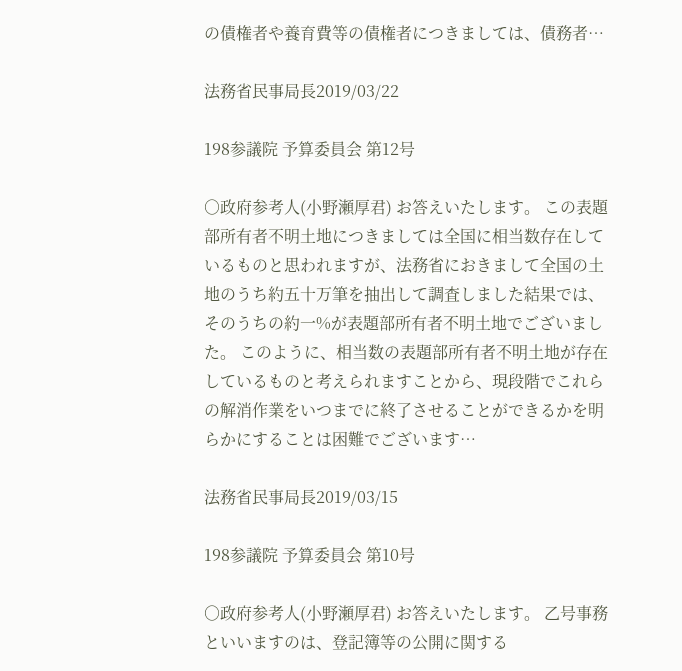の債権者や養育費等の債権者につきましては、債務者…

法務省民事局長2019/03/22

198参議院 予算委員会 第12号

○政府参考人(小野瀬厚君) お答えいたします。 この表題部所有者不明土地につきましては全国に相当数存在しているものと思われますが、法務省におきまして全国の土地のうち約五十万筆を抽出して調査しました結果では、そのうちの約一%が表題部所有者不明土地でございました。 このように、相当数の表題部所有者不明土地が存在しているものと考えられますことから、現段階でこれらの解消作業をいつまでに終了させることができるかを明らかにすることは困難でございます…

法務省民事局長2019/03/15

198参議院 予算委員会 第10号

○政府参考人(小野瀬厚君) お答えいたします。 乙号事務といいますのは、登記簿等の公開に関する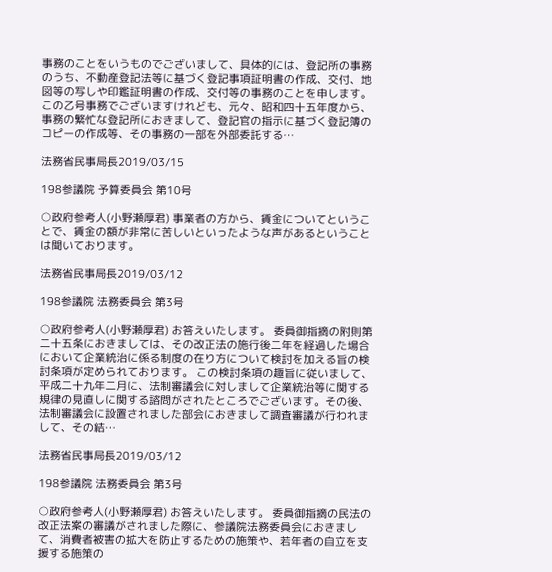事務のことをいうものでございまして、具体的には、登記所の事務のうち、不動産登記法等に基づく登記事項証明書の作成、交付、地図等の写しや印鑑証明書の作成、交付等の事務のことを申します。 この乙号事務でございますけれども、元々、昭和四十五年度から、事務の繁忙な登記所におきまして、登記官の指示に基づく登記簿のコピーの作成等、その事務の一部を外部委託する…

法務省民事局長2019/03/15

198参議院 予算委員会 第10号

○政府参考人(小野瀬厚君) 事業者の方から、賃金についてということで、賃金の額が非常に苦しいといったような声があるということは聞いております。

法務省民事局長2019/03/12

198参議院 法務委員会 第3号

○政府参考人(小野瀬厚君) お答えいたします。 委員御指摘の附則第二十五条におきましては、その改正法の施行後二年を経過した場合において企業統治に係る制度の在り方について検討を加える旨の検討条項が定められております。 この検討条項の趣旨に従いまして、平成二十九年二月に、法制審議会に対しまして企業統治等に関する規律の見直しに関する諮問がされたところでございます。その後、法制審議会に設置されました部会におきまして調査審議が行われまして、その結…

法務省民事局長2019/03/12

198参議院 法務委員会 第3号

○政府参考人(小野瀬厚君) お答えいたします。 委員御指摘の民法の改正法案の審議がされました際に、参議院法務委員会におきまして、消費者被害の拡大を防止するための施策や、若年者の自立を支援する施策の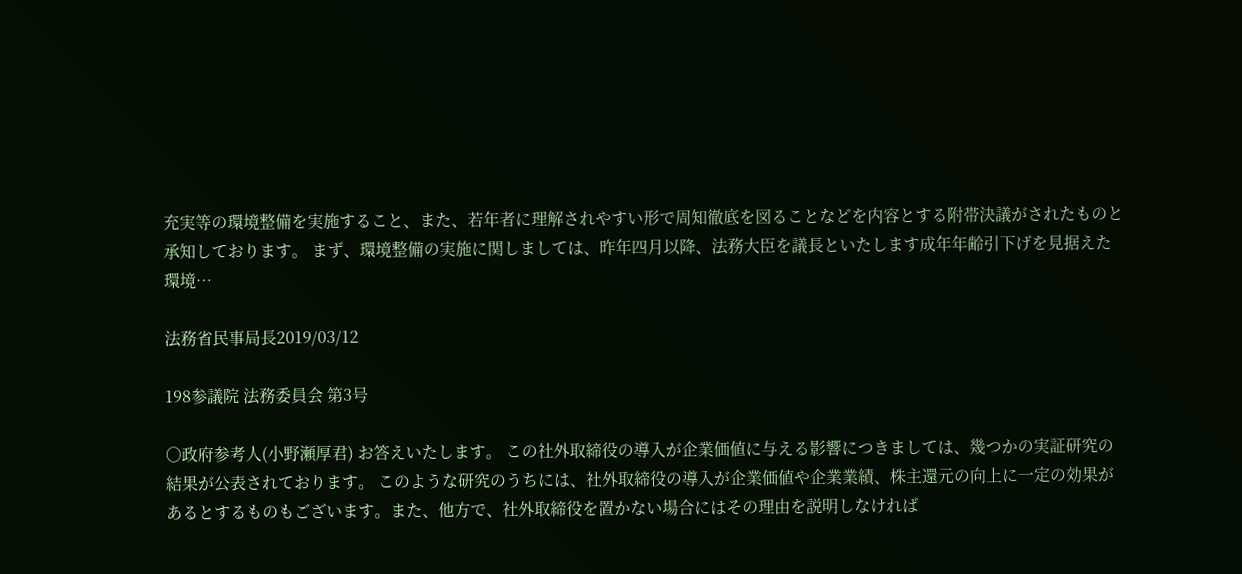充実等の環境整備を実施すること、また、若年者に理解されやすい形で周知徹底を図ることなどを内容とする附帯決議がされたものと承知しております。 まず、環境整備の実施に関しましては、昨年四月以降、法務大臣を議長といたします成年年齢引下げを見据えた環境…

法務省民事局長2019/03/12

198参議院 法務委員会 第3号

○政府参考人(小野瀬厚君) お答えいたします。 この社外取締役の導入が企業価値に与える影響につきましては、幾つかの実証研究の結果が公表されております。 このような研究のうちには、社外取締役の導入が企業価値や企業業績、株主還元の向上に一定の効果があるとするものもございます。また、他方で、社外取締役を置かない場合にはその理由を説明しなければ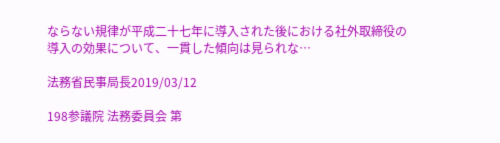ならない規律が平成二十七年に導入された後における社外取締役の導入の効果について、一貫した傾向は見られな…

法務省民事局長2019/03/12

198参議院 法務委員会 第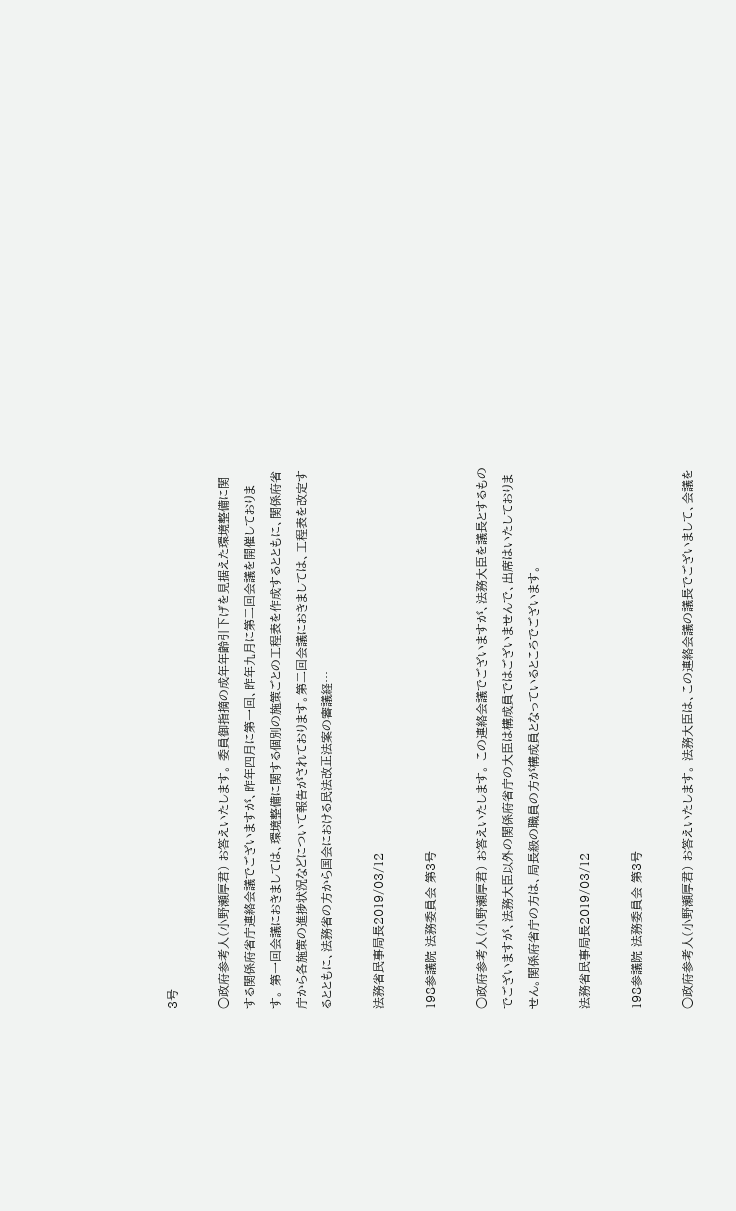3号

○政府参考人(小野瀬厚君) お答えいたします。 委員御指摘の成年年齢引下げを見据えた環境整備に関する関係府省庁連絡会議でございますが、昨年四月に第一回、昨年九月に第二回会議を開催しております。 第一回会議におきましては、環境整備に関する個別の施策ごとの工程表を作成するとともに、関係府省庁から各施策の進捗状況などについて報告がされております。第二回会議におきましては、工程表を改定するとともに、法務省の方から国会における民法改正法案の審議経…

法務省民事局長2019/03/12

198参議院 法務委員会 第3号

○政府参考人(小野瀬厚君) お答えいたします。 この連絡会議でございますが、法務大臣を議長とするものでございますが、法務大臣以外の関係府省庁の大臣は構成員ではございませんで、出席はいたしておりません。関係府省庁の方は、局長級の職員の方が構成員となっているところでございます。

法務省民事局長2019/03/12

198参議院 法務委員会 第3号

○政府参考人(小野瀬厚君) お答えいたします。 法務大臣は、この連絡会議の議長でございまして、会議を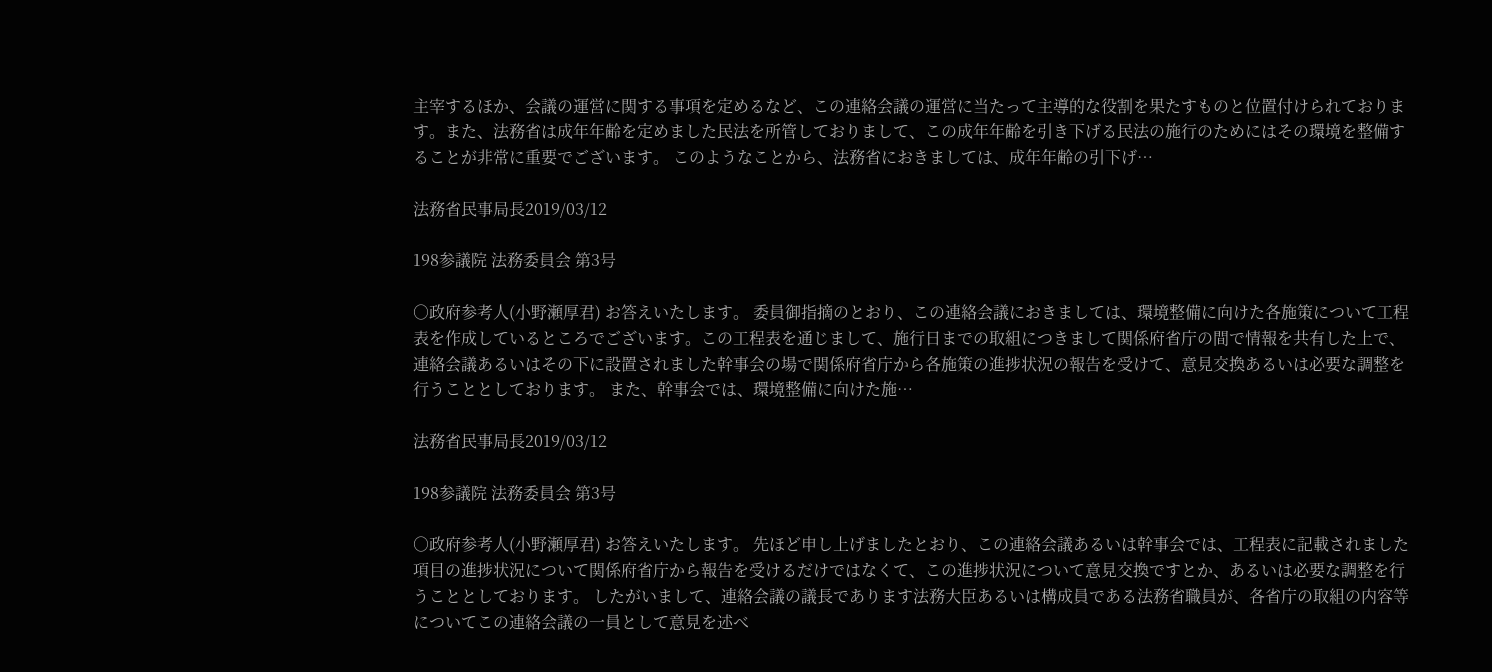主宰するほか、会議の運営に関する事項を定めるなど、この連絡会議の運営に当たって主導的な役割を果たすものと位置付けられております。また、法務省は成年年齢を定めました民法を所管しておりまして、この成年年齢を引き下げる民法の施行のためにはその環境を整備することが非常に重要でございます。 このようなことから、法務省におきましては、成年年齢の引下げ…

法務省民事局長2019/03/12

198参議院 法務委員会 第3号

○政府参考人(小野瀬厚君) お答えいたします。 委員御指摘のとおり、この連絡会議におきましては、環境整備に向けた各施策について工程表を作成しているところでございます。この工程表を通じまして、施行日までの取組につきまして関係府省庁の間で情報を共有した上で、連絡会議あるいはその下に設置されました幹事会の場で関係府省庁から各施策の進捗状況の報告を受けて、意見交換あるいは必要な調整を行うこととしております。 また、幹事会では、環境整備に向けた施…

法務省民事局長2019/03/12

198参議院 法務委員会 第3号

○政府参考人(小野瀬厚君) お答えいたします。 先ほど申し上げましたとおり、この連絡会議あるいは幹事会では、工程表に記載されました項目の進捗状況について関係府省庁から報告を受けるだけではなくて、この進捗状況について意見交換ですとか、あるいは必要な調整を行うこととしております。 したがいまして、連絡会議の議長であります法務大臣あるいは構成員である法務省職員が、各省庁の取組の内容等についてこの連絡会議の一員として意見を述べ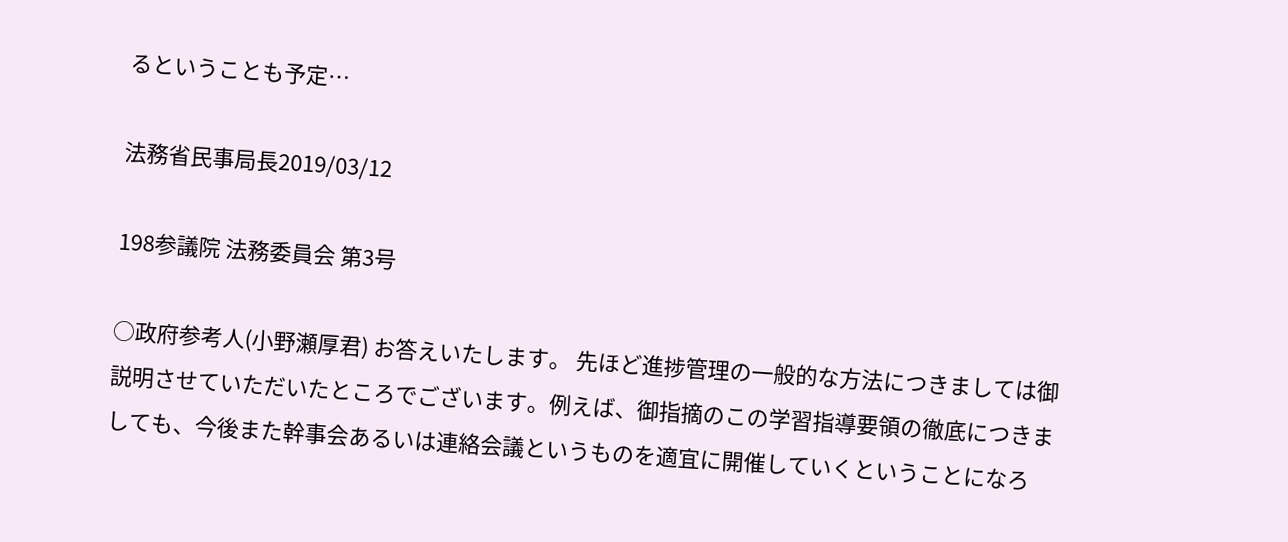るということも予定…

法務省民事局長2019/03/12

198参議院 法務委員会 第3号

○政府参考人(小野瀬厚君) お答えいたします。 先ほど進捗管理の一般的な方法につきましては御説明させていただいたところでございます。例えば、御指摘のこの学習指導要領の徹底につきましても、今後また幹事会あるいは連絡会議というものを適宜に開催していくということになろ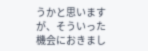うかと思いますが、そういった機会におきまし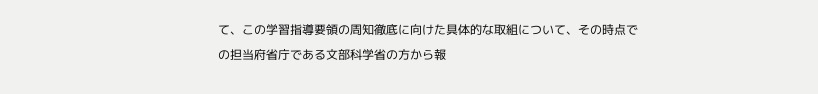て、この学習指導要領の周知徹底に向けた具体的な取組について、その時点での担当府省庁である文部科学省の方から報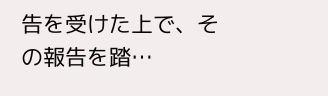告を受けた上で、その報告を踏…